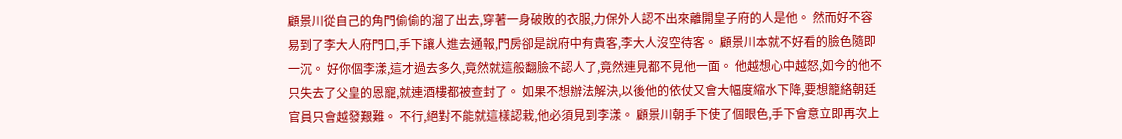顧景川從自己的角門偷偷的溜了出去,穿著一身破敗的衣服,力保外人認不出來離開皇子府的人是他。 然而好不容易到了李大人府門口,手下讓人進去通報,門房卻是說府中有貴客,李大人沒空待客。 顧景川本就不好看的臉色隨即一沉。 好你個李漾,這才過去多久,竟然就這般翻臉不認人了,竟然連見都不見他一面。 他越想心中越怒,如今的他不只失去了父皇的恩寵,就連酒樓都被查封了。 如果不想辦法解決,以後他的依仗又會大幅度縮水下降,要想籠絡朝廷官員只會越發艱難。 不行,絕對不能就這樣認栽,他必須見到李漾。 顧景川朝手下使了個眼色,手下會意立即再次上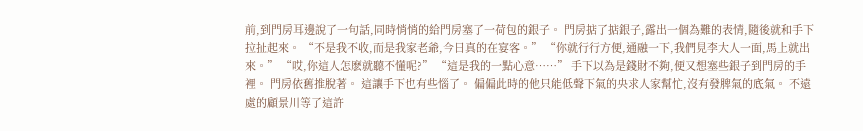前,到門房耳邊說了一句話,同時悄悄的給門房塞了一荷包的銀子。 門房掂了掂銀子,露出一個為難的表情,隨後就和手下拉扯起來。 “不是我不收,而是我家老爺,今日真的在宴客。” “你就行行方便,通融一下,我們見李大人一面,馬上就出來。” “哎,你這人怎麽就聽不懂呢?” “這是我的一點心意……” 手下以為是錢財不夠,便又想塞些銀子到門房的手裡。 門房依舊推脫著。 這讓手下也有些惱了。 偏偏此時的他只能低聲下氣的央求人家幫忙,沒有發脾氣的底氣。 不遠處的顧景川等了這許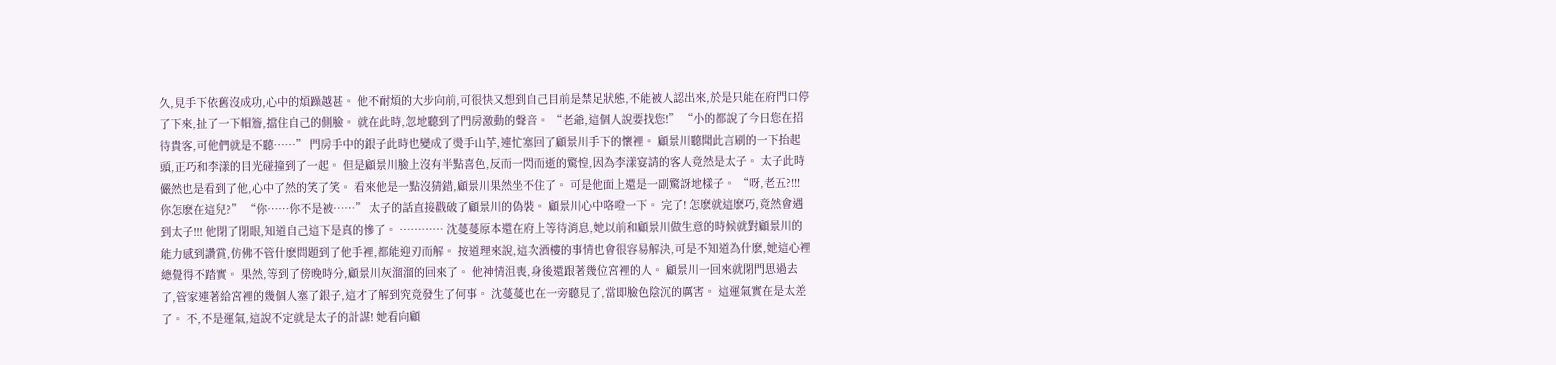久,見手下依舊沒成功,心中的煩躁越甚。 他不耐煩的大步向前,可很快又想到自己目前是禁足狀態,不能被人認出來,於是只能在府門口停了下來,扯了一下帽簷,擋住自己的側臉。 就在此時,忽地聽到了門房激動的聲音。 “老爺,這個人說要找您!” “小的都說了今日您在招待貴客,可他們就是不聽……” 門房手中的銀子此時也變成了燙手山芋,連忙塞回了顧景川手下的懷裡。 顧景川聽聞此言刷的一下抬起頭,正巧和李漾的目光碰撞到了一起。 但是顧景川臉上沒有半點喜色,反而一閃而逝的驚惶,因為李漾宴請的客人竟然是太子。 太子此時儼然也是看到了他,心中了然的笑了笑。 看來他是一點沒猜錯,顧景川果然坐不住了。 可是他面上還是一副驚訝地樣子。 “呀,老五?!!!你怎麽在這兒?” “你……你不是被……” 太子的話直接戳破了顧景川的偽裝。 顧景川心中咯噔一下。 完了! 怎麽就這麽巧,竟然會遇到太子!!! 他閉了閉眼,知道自己這下是真的慘了。 ………… 沈蔓蔓原本還在府上等待消息,她以前和顧景川做生意的時候就對顧景川的能力感到讚賞,仿佛不管什麽問題到了他手裡,都能迎刃而解。 按道理來說,這次酒樓的事情也會很容易解決,可是不知道為什麽,她這心裡總覺得不踏實。 果然,等到了傍晚時分,顧景川灰溜溜的回來了。 他神情沮喪,身後還跟著幾位宮裡的人。 顧景川一回來就閉門思過去了,管家連著給宮裡的幾個人塞了銀子,這才了解到究竟發生了何事。 沈蔓蔓也在一旁聽見了,當即臉色陰沉的厲害。 這運氣實在是太差了。 不,不是運氣,這說不定就是太子的計謀! 她看向顧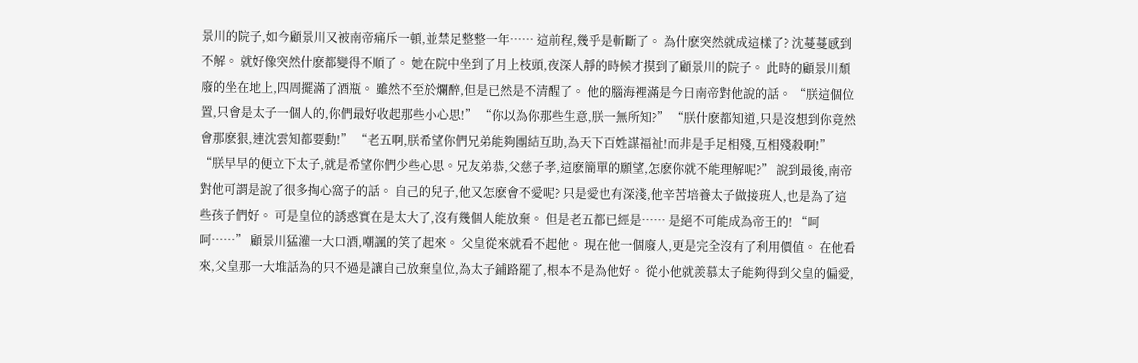景川的院子,如今顧景川又被南帝痛斥一頓,並禁足整整一年…… 這前程,幾乎是斬斷了。 為什麽突然就成這樣了? 沈蔓蔓感到不解。 就好像突然什麽都變得不順了。 她在院中坐到了月上枝頭,夜深人靜的時候才摸到了顧景川的院子。 此時的顧景川頹廢的坐在地上,四周擺滿了酒瓶。 雖然不至於爛醉,但是已然是不清醒了。 他的腦海裡滿是今日南帝對他說的話。 “朕這個位置,只會是太子一個人的,你們最好收起那些小心思!” “你以為你那些生意,朕一無所知?” “朕什麽都知道,只是沒想到你竟然會那麽狠,連沈雲知都要動!” “老五啊,朕希望你們兄弟能夠團結互助,為天下百姓謀福祉!而非是手足相殘,互相殘殺啊!” “朕早早的便立下太子,就是希望你們少些心思。兄友弟恭,父慈子孝,這麽簡單的願望,怎麽你就不能理解呢?” 說到最後,南帝對他可謂是說了很多掏心窩子的話。 自己的兒子,他又怎麽會不愛呢? 只是愛也有深淺,他辛苦培養太子做接班人,也是為了這些孩子們好。 可是皇位的誘惑實在是太大了,沒有幾個人能放棄。 但是老五都已經是…… 是絕不可能成為帝王的! “呵呵……” 顧景川猛灌一大口酒,嘲諷的笑了起來。 父皇從來就看不起他。 現在他一個廢人,更是完全沒有了利用價值。 在他看來,父皇那一大堆話為的只不過是讓自己放棄皇位,為太子鋪路罷了,根本不是為他好。 從小他就羨慕太子能夠得到父皇的偏愛,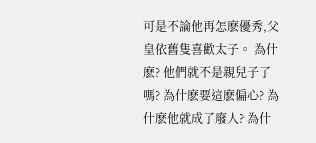可是不論他再怎麽優秀,父皇依舊隻喜歡太子。 為什麽? 他們就不是親兒子了嗎? 為什麽要這麽偏心? 為什麽他就成了廢人? 為什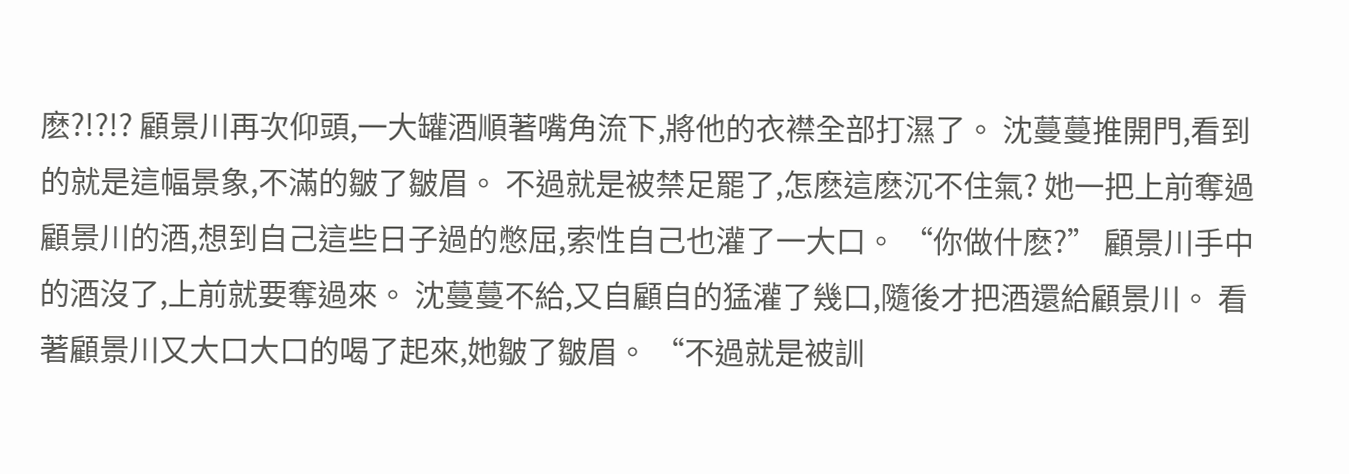麽?!?!? 顧景川再次仰頭,一大罐酒順著嘴角流下,將他的衣襟全部打濕了。 沈蔓蔓推開門,看到的就是這幅景象,不滿的皺了皺眉。 不過就是被禁足罷了,怎麽這麽沉不住氣? 她一把上前奪過顧景川的酒,想到自己這些日子過的憋屈,索性自己也灌了一大口。 “你做什麽?” 顧景川手中的酒沒了,上前就要奪過來。 沈蔓蔓不給,又自顧自的猛灌了幾口,隨後才把酒還給顧景川。 看著顧景川又大口大口的喝了起來,她皺了皺眉。 “不過就是被訓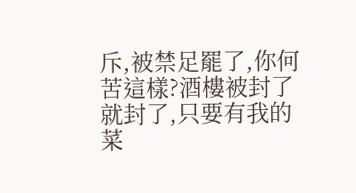斥,被禁足罷了,你何苦這樣?酒樓被封了就封了,只要有我的菜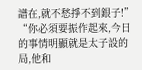譜在,就不愁掙不到銀子!” “你必須要振作起來,今日的事情明顯就是太子設的局,他和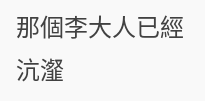那個李大人已經沆瀣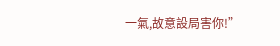一氣,故意設局害你!”